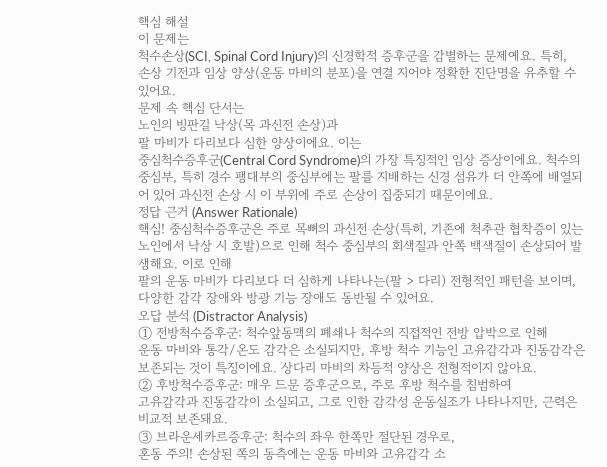핵심 해설
이 문제는
척수손상(SCI, Spinal Cord Injury)의 신경학적 증후군을 감별하는 문제예요. 특히, 손상 기전과 임상 양상(운동 마비의 분포)을 연결 지어야 정확한 진단명을 유추할 수 있어요.
문제 속 핵심 단서는
노인의 빙판길 낙상(목 과신전 손상)과
팔 마비가 다리보다 심한 양상이에요. 이는
중심척수증후군(Central Cord Syndrome)의 가장 특징적인 임상 증상이에요. 척수의 중심부, 특히 경수 팽대부의 중심부에는 팔를 지배하는 신경 섬유가 더 안쪽에 배열되어 있어 과신전 손상 시 이 부위에 주로 손상이 집중되기 때문이에요.
정답 근거 (Answer Rationale)
핵심! 중심척수증후군은 주로 목뼈의 과신전 손상(특히, 기존에 척추관 협착증이 있는 노인에서 낙상 시 호발)으로 인해 척수 중심부의 회색질과 안쪽 백색질이 손상되어 발생해요. 이로 인해
팔의 운동 마비가 다리보다 더 심하게 나타나는(팔 > 다리) 전형적인 패턴을 보이며, 다양한 감각 장애와 방광 기능 장애도 동반될 수 있어요.
오답 분석 (Distractor Analysis)
① 전방척수증후군: 척수앞동맥의 폐쇄나 척수의 직접적인 전방 압박으로 인해
운동 마비와 통각/온도 감각은 소실되지만, 후방 척수 기능인 고유감각과 진동감각은 보존되는 것이 특징이에요. 상다리 마비의 차등적 양상은 전형적이지 않아요.
② 후방척수증후군: 매우 드문 증후군으로, 주로 후방 척수를 침범하여
고유감각과 진동감각이 소실되고, 그로 인한 감각성 운동실조가 나타나지만, 근력은 비교적 보존돼요.
③ 브라운세카르증후군: 척수의 좌우 한쪽만 절단된 경우로,
혼동 주의! 손상된 쪽의 동측에는 운동 마비와 고유감각 소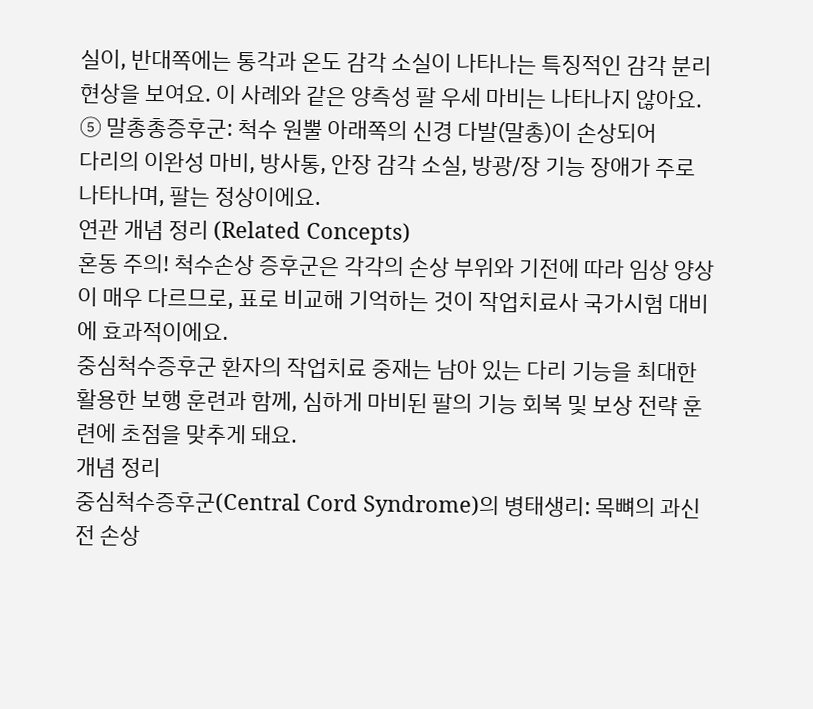실이, 반대쪽에는 통각과 온도 감각 소실이 나타나는 특징적인 감각 분리 현상을 보여요. 이 사례와 같은 양측성 팔 우세 마비는 나타나지 않아요.
⑤ 말총총증후군: 척수 원뿔 아래쪽의 신경 다발(말총)이 손상되어
다리의 이완성 마비, 방사통, 안장 감각 소실, 방광/장 기능 장애가 주로 나타나며, 팔는 정상이에요.
연관 개념 정리 (Related Concepts)
혼동 주의! 척수손상 증후군은 각각의 손상 부위와 기전에 따라 임상 양상이 매우 다르므로, 표로 비교해 기억하는 것이 작업치료사 국가시험 대비에 효과적이에요.
중심척수증후군 환자의 작업치료 중재는 남아 있는 다리 기능을 최대한 활용한 보행 훈련과 함께, 심하게 마비된 팔의 기능 회복 및 보상 전략 훈련에 초점을 맞추게 돼요.
개념 정리
중심척수증후군(Central Cord Syndrome)의 병태생리: 목뼈의 과신전 손상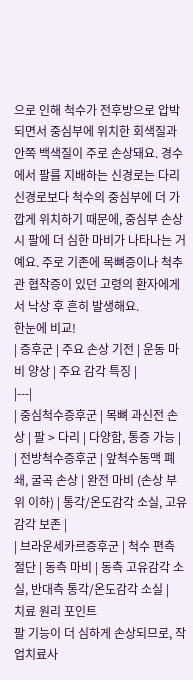으로 인해 척수가 전후방으로 압박되면서 중심부에 위치한 회색질과 안쪽 백색질이 주로 손상돼요. 경수에서 팔를 지배하는 신경로는 다리 신경로보다 척수의 중심부에 더 가깝게 위치하기 때문에, 중심부 손상 시 팔에 더 심한 마비가 나타나는 거예요. 주로 기존에 목뼈증이나 척추관 협착증이 있던 고령의 환자에게서 낙상 후 흔히 발생해요.
한눈에 비교!
| 증후군 | 주요 손상 기전 | 운동 마비 양상 | 주요 감각 특징 |
|---|
| 중심척수증후군 | 목뼈 과신전 손상 | 팔 > 다리 | 다양함, 통증 가능 |
| 전방척수증후군 | 앞척수동맥 폐쇄, 굴곡 손상 | 완전 마비 (손상 부위 이하) | 통각/온도감각 소실, 고유감각 보존 |
| 브라운세카르증후군 | 척수 편측 절단 | 동측 마비 | 동측 고유감각 소실, 반대측 통각/온도감각 소실 |
치료 원리 포인트
팔 기능이 더 심하게 손상되므로, 작업치료사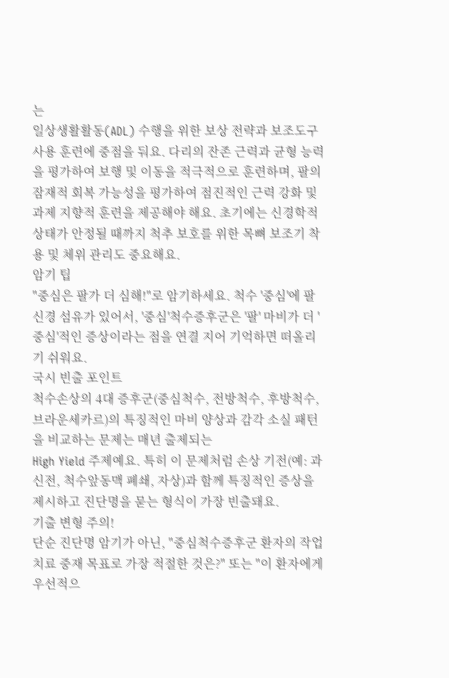는
일상생활활동(ADL) 수행을 위한 보상 전략과 보조도구 사용 훈련에 중점을 둬요. 다리의 잔존 근력과 균형 능력을 평가하여 보행 및 이동을 적극적으로 훈련하며, 팔의 잠재적 회복 가능성을 평가하여 점진적인 근력 강화 및 과제 지향적 훈련을 제공해야 해요. 초기에는 신경학적 상태가 안정될 때까지 척추 보호를 위한 목뼈 보조기 착용 및 체위 관리도 중요해요.
암기 팁
"중심은 팔가 더 심해!"로 암기하세요. 척수 '중심'에 팔 신경 섬유가 있어서, '중심'척수증후군은 '팔' 마비가 더 '중심'적인 증상이라는 점을 연결 지어 기억하면 떠올리기 쉬워요.
국시 빈출 포인트
척수손상의 4대 증후군(중심척수, 전방척수, 후방척수, 브라운세카르)의 특징적인 마비 양상과 감각 소실 패턴을 비교하는 문제는 매년 출제되는
High Yield 주제예요. 특히 이 문제처럼 손상 기전(예: 과신전, 척수앞동맥 폐쇄, 자상)과 함께 특징적인 증상을 제시하고 진단명을 묻는 형식이 가장 빈출돼요.
기출 변형 주의!
단순 진단명 암기가 아닌, "중심척수증후군 환자의 작업치료 중재 목표로 가장 적절한 것은?" 또는 "이 환자에게 우선적으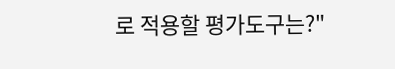로 적용할 평가도구는?"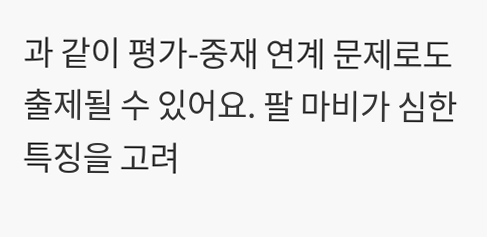과 같이 평가-중재 연계 문제로도 출제될 수 있어요. 팔 마비가 심한 특징을 고려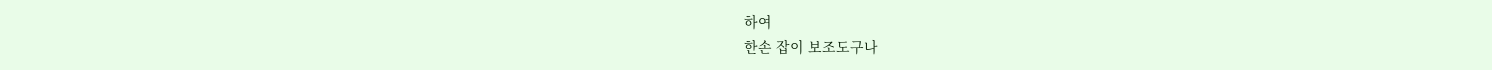하여
한손 잡이 보조도구나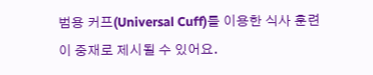범용 커프(Universal Cuff)를 이용한 식사 훈련이 중재로 제시될 수 있어요.